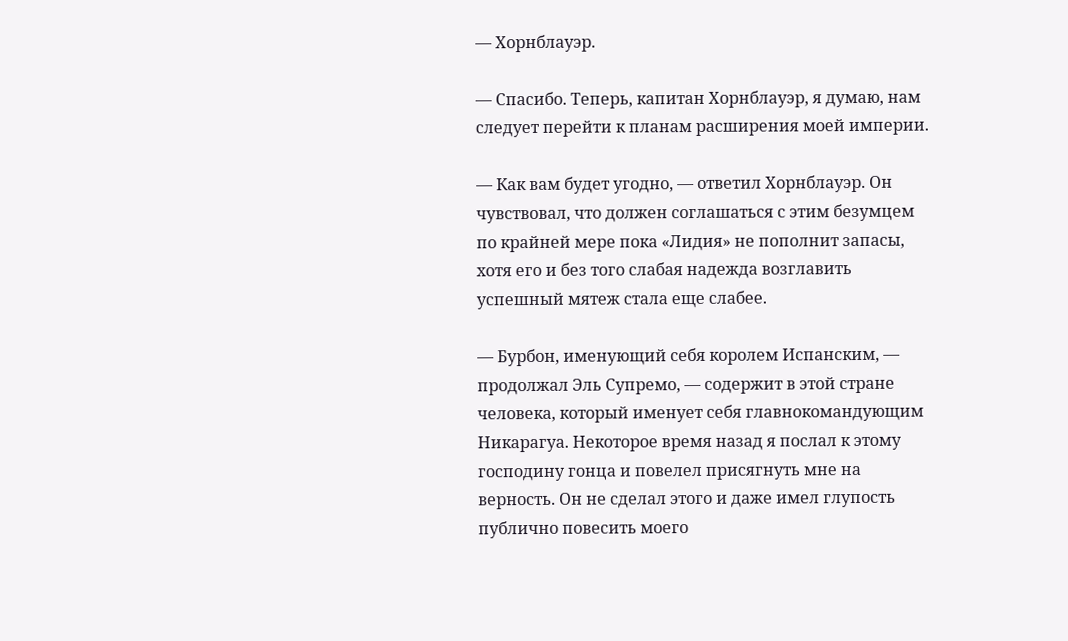— Хорнблауэр.

— Спасибо. Теперь, капитан Хорнблауэр, я думаю, нам следует перейти к планам расширения моей империи.

— Как вам будет угодно, — ответил Хорнблауэр. Он чувствовал, что должен соглашаться с этим безумцем по крайней мере пока «Лидия» не пополнит запасы, хотя его и без того слабая надежда возглавить успешный мятеж стала еще слабее.

— Бурбон, именующий себя королем Испанским, — продолжал Эль Супремо, — содержит в этой стране человека, который именует себя главнокомандующим Никарагуа. Некоторое время назад я послал к этому господину гонца и повелел присягнуть мне на верность. Он не сделал этого и даже имел глупость публично повесить моего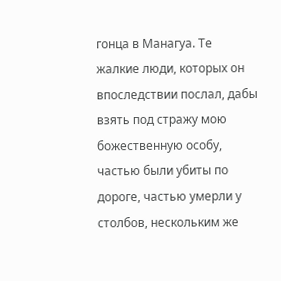гонца в Манагуа. Те жалкие люди, которых он впоследствии послал, дабы взять под стражу мою божественную особу, частью были убиты по дороге, частью умерли у столбов, нескольким же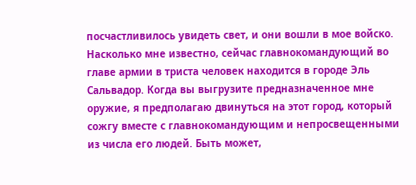посчастливилось увидеть свет, и они вошли в мое войско. Насколько мне известно, сейчас главнокомандующий во главе армии в триста человек находится в городе Эль Сальвадор. Когда вы выгрузите предназначенное мне оружие, я предполагаю двинуться на этот город, который сожгу вместе с главнокомандующим и непросвещенными из числа его людей. Быть может,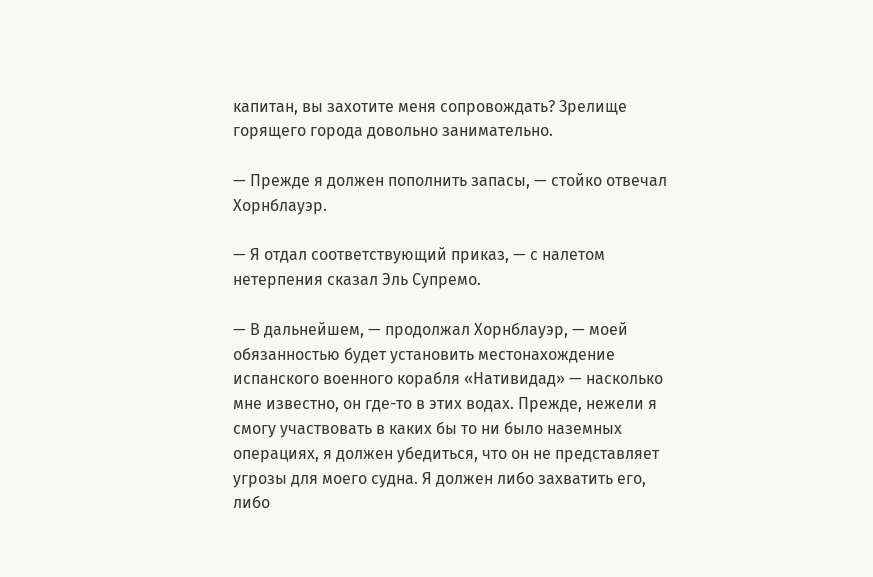капитан, вы захотите меня сопровождать? Зрелище горящего города довольно занимательно.

— Прежде я должен пополнить запасы, — стойко отвечал Хорнблауэр.

— Я отдал соответствующий приказ, — с налетом нетерпения сказал Эль Супремо.

— В дальнейшем, — продолжал Хорнблауэр, — моей обязанностью будет установить местонахождение испанского военного корабля «Нативидад» — насколько мне известно, он где-то в этих водах. Прежде, нежели я смогу участвовать в каких бы то ни было наземных операциях, я должен убедиться, что он не представляет угрозы для моего судна. Я должен либо захватить его, либо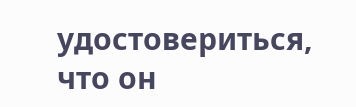удостовериться, что он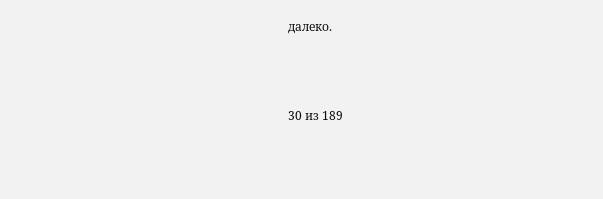далеко.



30 из 189